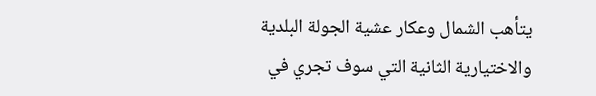يتأهب الشمال وعكار عشية الجولة البلدية والاختيارية الثانية التي سوف تجري في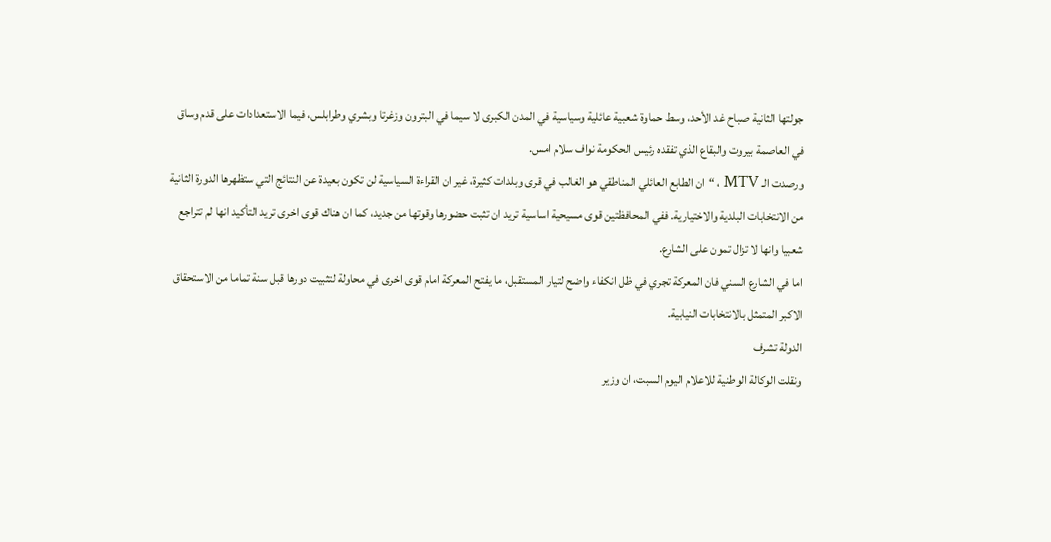جولتها الثانية صباح غد الأحد، وسط حماوة شعبية عائلية وسياسية في المدن الكبرى لا سيما في البترون وزغرتا وبشري وطرابلس، فيما الاستعدادات على قدم وساق في العاصمة بيروت والبقاع الذي تفقده رئيس الحكومة نواف سلام امس.
ورصدت الـ MTV ، “ان الطابع العائلي المناطقي هو الغالب في قرى وبلدات كثيرة، غير ان القراءة السياسية لن تكون بعيدة عن النتائج التي ستظهرها الدورة الثانية من الانتخابات البلدية والاختيارية. ففي المحافظتين قوى مسيحية اساسية تريد ان تثبت حضورها وقوتها من جديد، كما ان هناك قوى اخرى تريد التأكيد انها لم تتراجع شعبيا وانها لا تزال تمون على الشارع.
اما في الشارع السني فان المعركة تجري في ظل انكفاء واضح لتيار المستقبل، ما يفتح المعركة امام قوى اخرى في محاولة لتثبيت دورها قبل سنة تماما من الاستحقاق الاكبر المتمثل بالانتخابات النيابية.
الدولة تشرف
ونقلت الوكالة الوطنية للاعلام اليوم السبت، ان وزير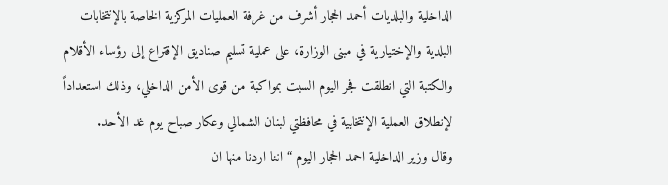الداخلية والبلديات أحمد الحجار أشرف من غرفة العمليات المركزية الخاصة بالإنتخابات البلدية والإختيارية في مبنى الوزارة، على عملية تسليم صناديق الإقتراع إلى رؤساء الأقلام والكتبة التي انطلقت فجر اليوم السبت بمواكبة من قوى الأمن الداخلي، وذلك استعداداً لإنطلاق العملية الإنتخابية في محافظتي لبنان الشمالي وعكار صباح يوم غد الأحد.
وقال وزير الداخلية احمد الحجار اليوم “اننا اردنا منها ان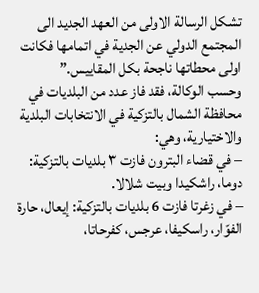تشكل الرسالة الاولى من العهد الجديد الى المجتمع الدولي عن الجدية في اتمامها فكانت اولى محطاتها ناجحة بكل المقاييس.”
وحسب الوكالة، فقد فاز عدد من البلديات في محافظة الشمال بالتزكية في الانتخابات البلدية والاختيارية، وهي:
– في قضاء البترون فازت ٣ بلديات بالتزكية: دوما، راشكيدا وبيت شلالا.
– في زغرتا فازت 6 بلديات بالتزكية: إيعال، حارة الفوّار، راسكيفا، عرجس، كفرحاتا،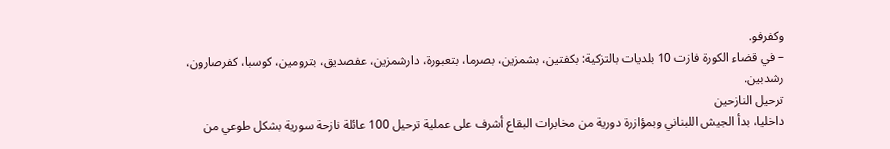وكفرفو.
– في قضاء الكورة فازت 10 بلديات بالتزكية: بكفتين، بشمزين، بصرما، بتعبورة، دارشمزين، عفصديق، بترومين، كوسبا، كفرصارون، رشدبين.
ترحيل النازحين
داخليا، بدأ الجيش اللبناني وبمؤازرة دورية من مخابرات البقاع أشرف على عملية ترحيل 100 عائلة نازحة سورية بشكل طوعي من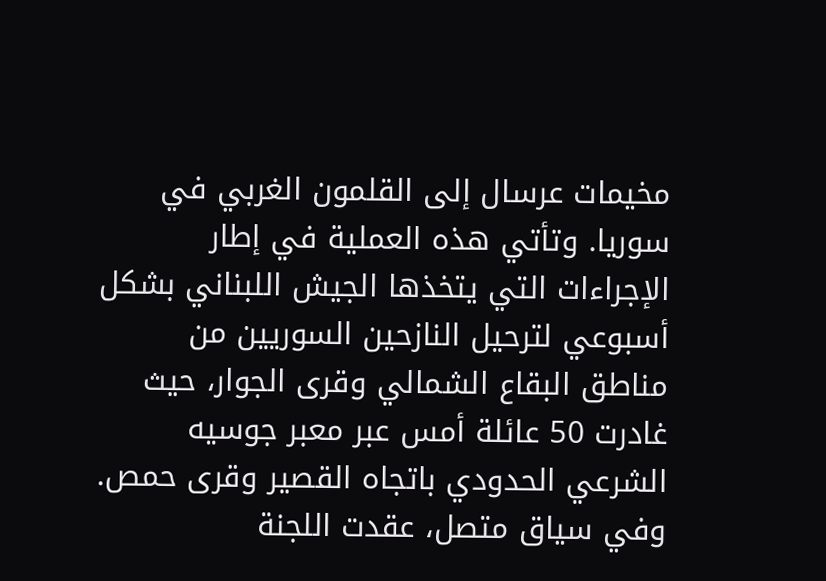مخيمات عرسال إلى القلمون الغربي في سوريا. وتأتي هذه العملية في إطار الإجراءات التي يتخذها الجيش اللبناني بشكل أسبوعي لترحيل النازحين السوريين من مناطق البقاع الشمالي وقرى الجوار، حيث غادرت 50 عائلة أمس عبر معبر جوسيه الشرعي الحدودي باتجاه القصير وقرى حمص.
وفي سياق متصل، عقدت اللجنة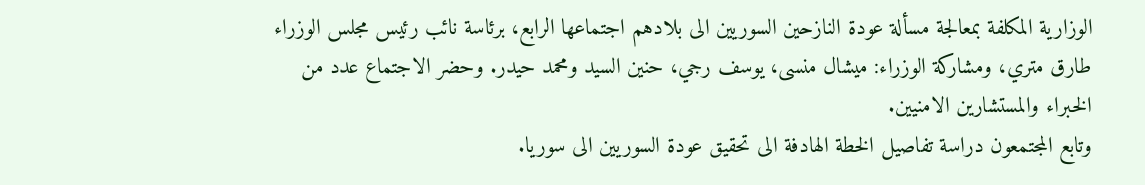الوزارية المكلفة بمعالجة مسألة عودة النازحين السوريين الى بلادهم اجتماعها الرابع، برئاسة نائب رئيس مجلس الوزراء طارق متري، ومشاركة الوزراء: ميشال منسى، يوسف رجي، حنين السيد ومحمد حيدر. وحضر الاجتماع عدد من الخبراء والمستشارين الامنيين.
وتابع المجتمعون دراسة تفاصيل الخطة الهادفة الى تحقيق عودة السوريين الى سوريا.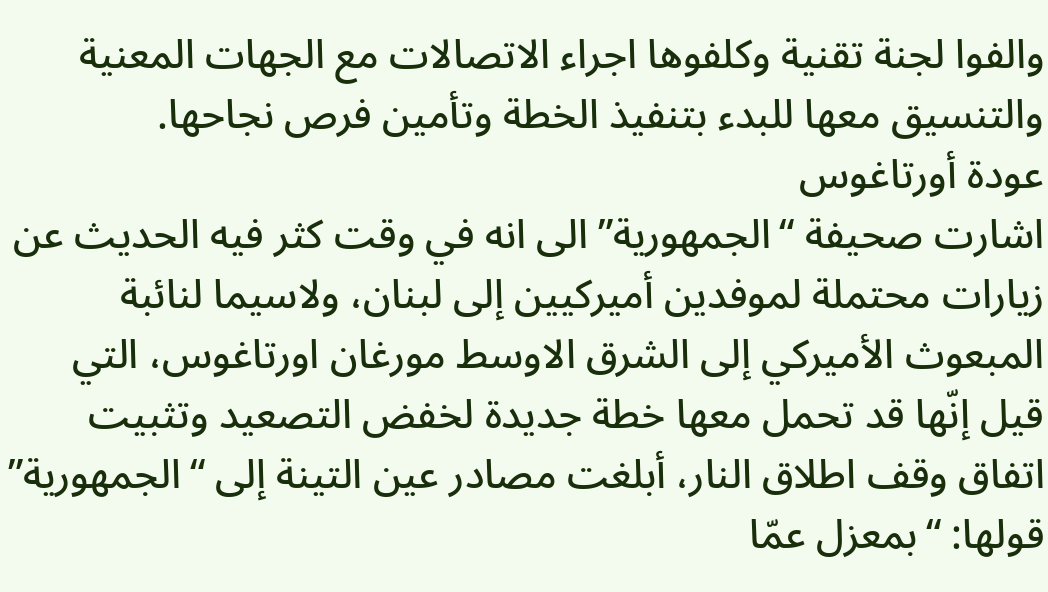والفوا لجنة تقنية وكلفوها اجراء الاتصالات مع الجهات المعنية والتنسيق معها للبدء بتنفيذ الخطة وتأمين فرص نجاحها.
عودة أورتاغوس
اشارت صحيفة “الجمهورية” الى انه في وقت كثر فيه الحديث عن زيارات محتملة لموفدين أميركيين إلى لبنان، ولاسيما لنائبة المبعوث الأميركي إلى الشرق الاوسط مورغان اورتاغوس، التي قيل إنّها قد تحمل معها خطة جديدة لخفض التصعيد وتثبيت اتفاق وقف اطلاق النار، أبلغت مصادر عين التينة إلى “الجمهورية” قولها: “بمعزل عمّا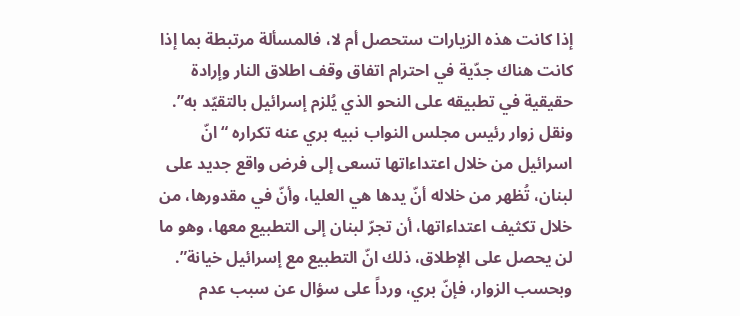إذا كانت هذه الزيارات ستحصل أم لا، فالمسألة مرتبطة بما إذا كانت هناك جدّية في احترام اتفاق وقف اطلاق النار وإرادة حقيقية في تطبيقه على النحو الذي يُلزم إسرائيل بالتقيّد به”.
ونقل زوار رئيس مجلس النواب نبيه بري عنه تكراره “انّ اسرائيل من خلال اعتداءاتها تسعى إلى فرض واقع جديد على لبنان، تُظهر من خلاله أنّ يدها هي العليا، وأنّ في مقدورها، من خلال تكثيف اعتداءاتها، أن تجرّ لبنان إلى التطبيع معها، وهو ما لن يحصل على الإطلاق، ذلك انّ التطبيع مع إسرائيل خيانة”.
وبحسب الزوار، فإنّ بري، ورداً على سؤال عن سبب عدم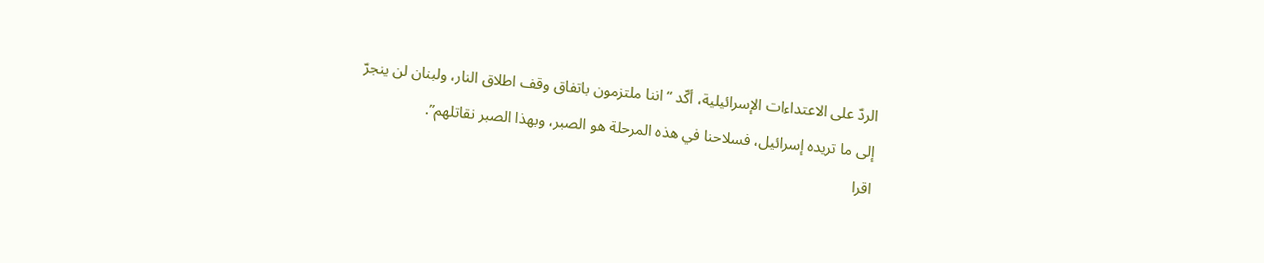الردّ على الاعتداءات الإسرائيلية، أكّد “اننا ملتزمون باتفاق وقف اطلاق النار، ولبنان لن ينجرّ إلى ما تريده إسرائيل، فسلاحنا في هذه المرحلة هو الصبر، وبهذا الصبر نقاتلهم”.
اقرا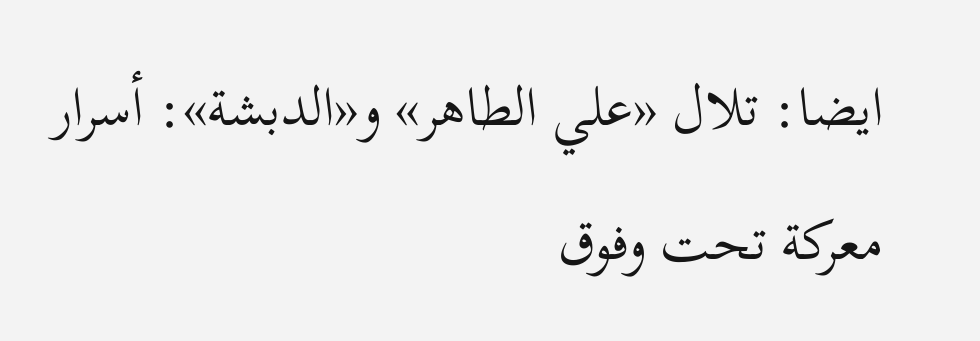ايضا: تلال «علي الطاهر» و«الدبشة»: أسرار معركة تحت وفوق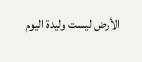الأرض ليست وليدة اليوم